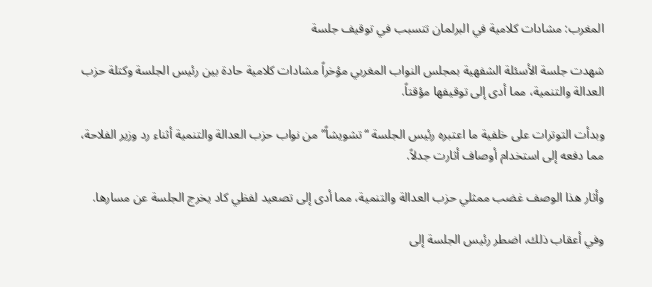المغرب: مشادات كلامية في البرلمان تتسبب في توقيف جلسة

شهدت جلسة الأسئلة الشفهية بمجلس النواب المغربي مؤخراً مشادات كلامية حادة بين رئيس الجلسة وكتلة حزب العدالة والتنمية، مما أدى إلى توقيفها مؤقتاً.

وبدأت التوترات على خلفية ما اعتبره رئيس الجلسة “تشويشاً” من نواب حزب العدالة والتنمية أثناء رد وزير الفلاحة، مما دفعه إلى استخدام أوصاف أثارت جدلاً.

وأثار هذا الوصف غضب ممثلي حزب العدالة والتنمية، مما أدى إلى تصعيد لفظي كاد يخرج الجلسة عن مسارها.

وفي أعقاب ذلك، اضطر رئيس الجلسة إلى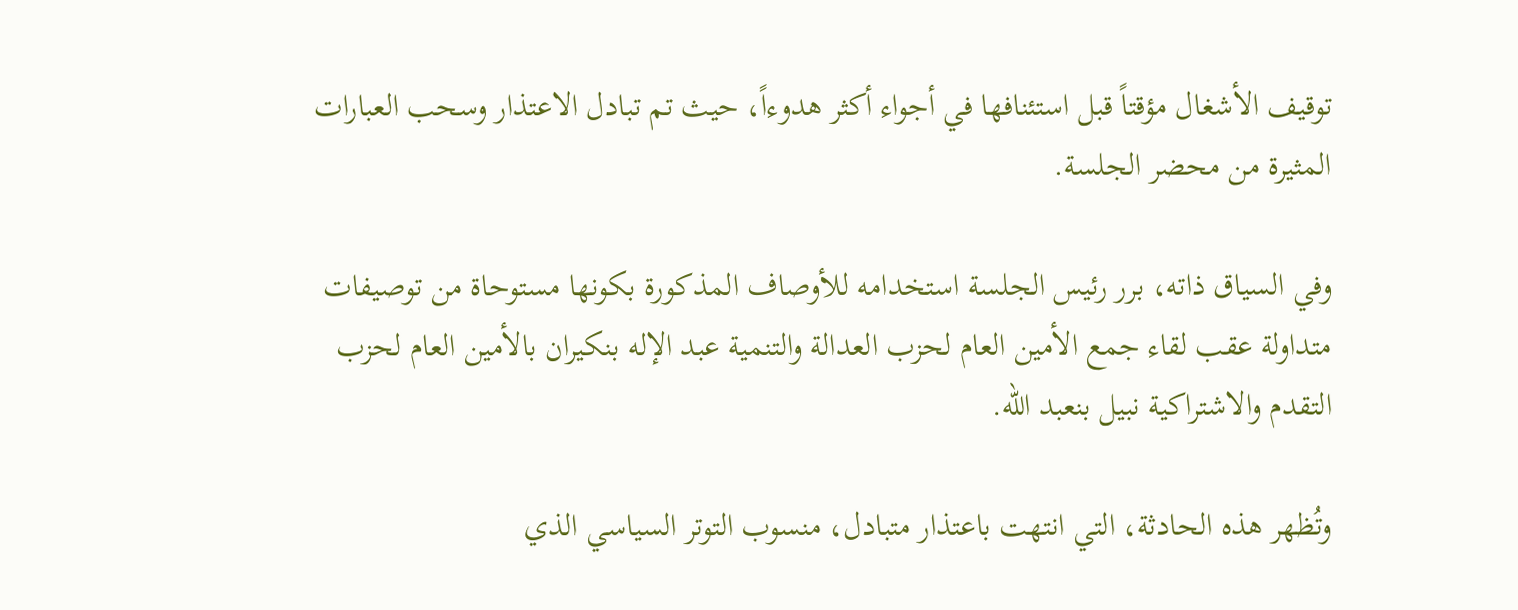توقيف الأشغال مؤقتاً قبل استئنافها في أجواء أكثر هدوءاً، حيث تم تبادل الاعتذار وسحب العبارات المثيرة من محضر الجلسة.

وفي السياق ذاته، برر رئيس الجلسة استخدامه للأوصاف المذكورة بكونها مستوحاة من توصيفات متداولة عقب لقاء جمع الأمين العام لحزب العدالة والتنمية عبد الإله بنكيران بالأمين العام لحزب التقدم والاشتراكية نبيل بنعبد الله.

وتُظهر هذه الحادثة، التي انتهت باعتذار متبادل، منسوب التوتر السياسي الذي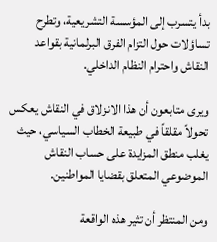بدأ يتسرب إلى المؤسسة التشريعية، وتطرح تساؤلات حول التزام الفرق البرلمانية بقواعد النقاش واحترام النظام الداخلي.

ويرى متابعون أن هذا الانزلاق في النقاش يعكس تحولاً مقلقاً في طبيعة الخطاب السياسي، حيث يغلب منطق المزايدة على حساب النقاش الموضوعي المتعلق بقضايا المواطنين.

ومن المنتظر أن تثير هذه الواقعة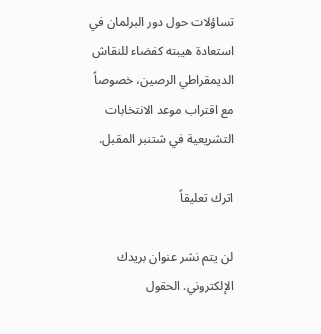تساؤلات حول دور البرلمان في استعادة هيبته كفضاء للنقاش الديمقراطي الرصين، خصوصاً مع اقتراب موعد الانتخابات التشريعية في شتنبر المقبل.

اترك تعليقاً

لن يتم نشر عنوان بريدك الإلكتروني. الحقول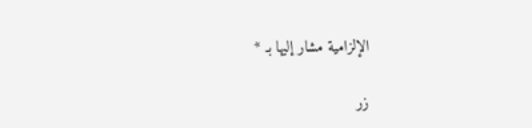الإلزامية مشار إليها بـ *

زر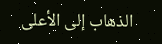الذهاب إلى الأعلى